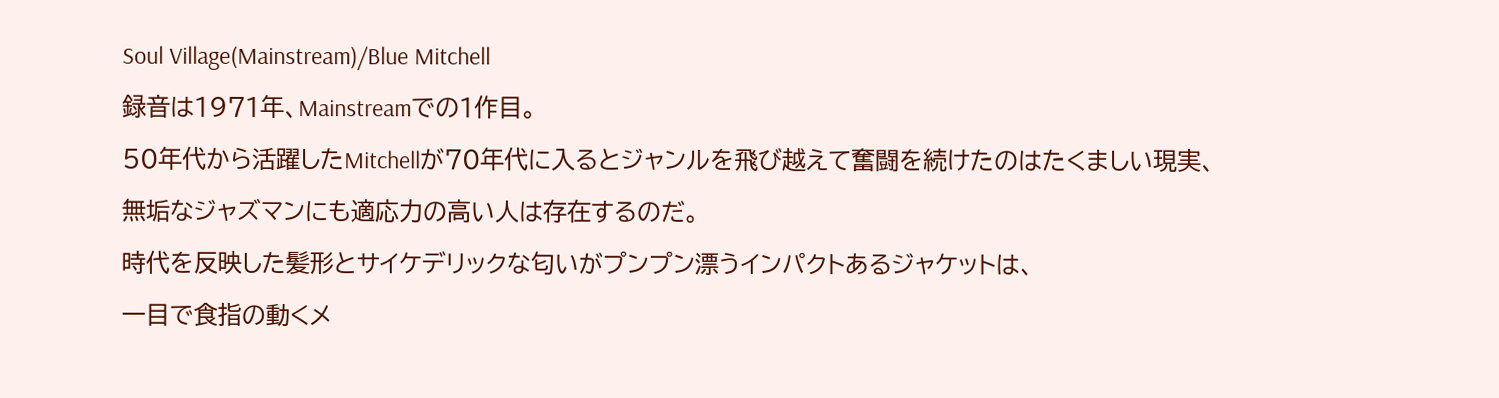Soul Village(Mainstream)/Blue Mitchell
録音は1971年、Mainstreamでの1作目。
50年代から活躍したMitchellが70年代に入るとジャンルを飛び越えて奮闘を続けたのはたくましい現実、
無垢なジャズマンにも適応力の高い人は存在するのだ。
時代を反映した髪形とサイケデリックな匂いがプンプン漂うインパクトあるジャケットは、
一目で食指の動くメ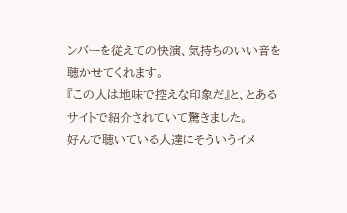ンバーを従えての快演、気持ちのいい音を聴かせてくれます。
『この人は地味で控えな印象だ』と、とあるサイトで紹介されていて驚きました。
好んで聴いている人達にそういうイメ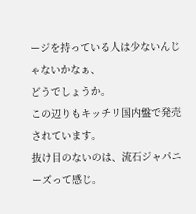ージを持っている人は少ないんじゃないかなぁ、
どうでしょうか。
この辺りもキッチリ国内盤で発売されています。
抜け目のないのは、流石ジャパニーズって感じ。